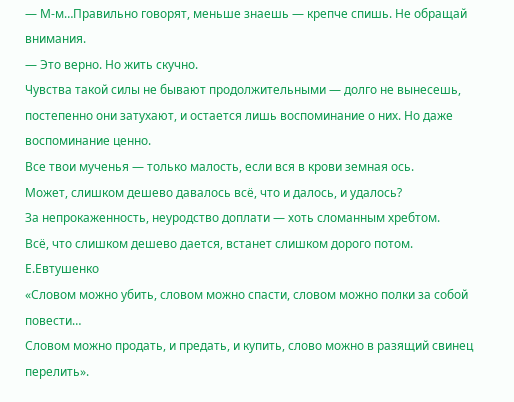— М-м…Правильно говорят, меньше знаешь — крепче спишь. Не обращай внимания.
— Это верно. Но жить скучно.
Чувства такой силы не бывают продолжительными — долго не вынесешь, постепенно они затухают, и остается лишь воспоминание о них. Но даже воспоминание ценно.
Все твои мученья — только малость, если вся в крови земная ось.
Может, слишком дешево давалось всё, что и далось, и удалось?
За непрокаженность, неуродство доплати — хоть сломанным хребтом.
Всё, что слишком дешево дается, встанет слишком дорого потом.
Е.Евтушенко
«Словом можно убить, словом можно спасти, словом можно полки за собой повести…
Словом можно продать, и предать, и купить, слово можно в разящий свинец перелить».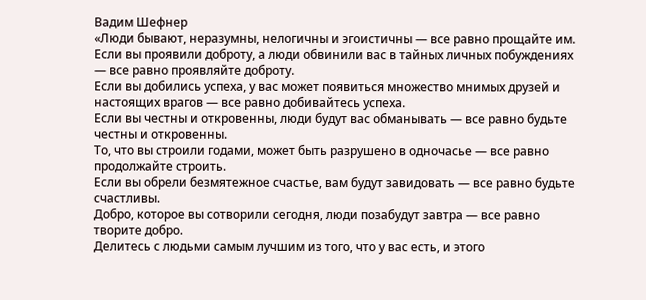Вадим Шефнер
«Люди бывают, неразумны, нелогичны и эгоистичны — все равно прощайте им.
Если вы проявили доброту, а люди обвинили вас в тайных личных побуждениях — все равно проявляйте доброту.
Если вы добились успеха, у вас может появиться множество мнимых друзей и настоящих врагов — все равно добивайтесь успеха.
Если вы честны и откровенны, люди будут вас обманывать — все равно будьте честны и откровенны.
То, что вы строили годами, может быть разрушено в одночасье — все равно продолжайте строить.
Если вы обрели безмятежное счастье, вам будут завидовать — все равно будьте счастливы.
Добро, которое вы сотворили сегодня, люди позабудут завтра — все равно творите добро.
Делитесь с людьми самым лучшим из того, что у вас есть, и этого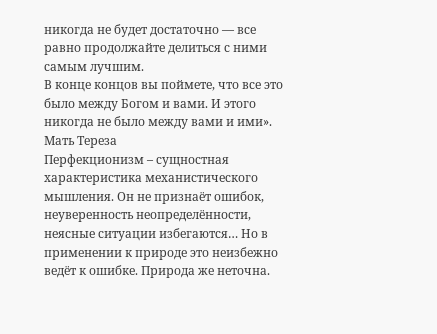никогда не будет достаточно — все равно продолжайте делиться с ними самым лучшим.
В конце концов вы поймете, что все это было между Богом и вами. И этого никогда не было между вами и ими».
Мать Тереза
Перфекционизм – сущностная характеристика механистического мышления. Он не признаёт ошибок, неуверенность неопределённости, неясные ситуации избегаются… Но в применении к природе это неизбежно ведёт к ошибке. Природа же неточна.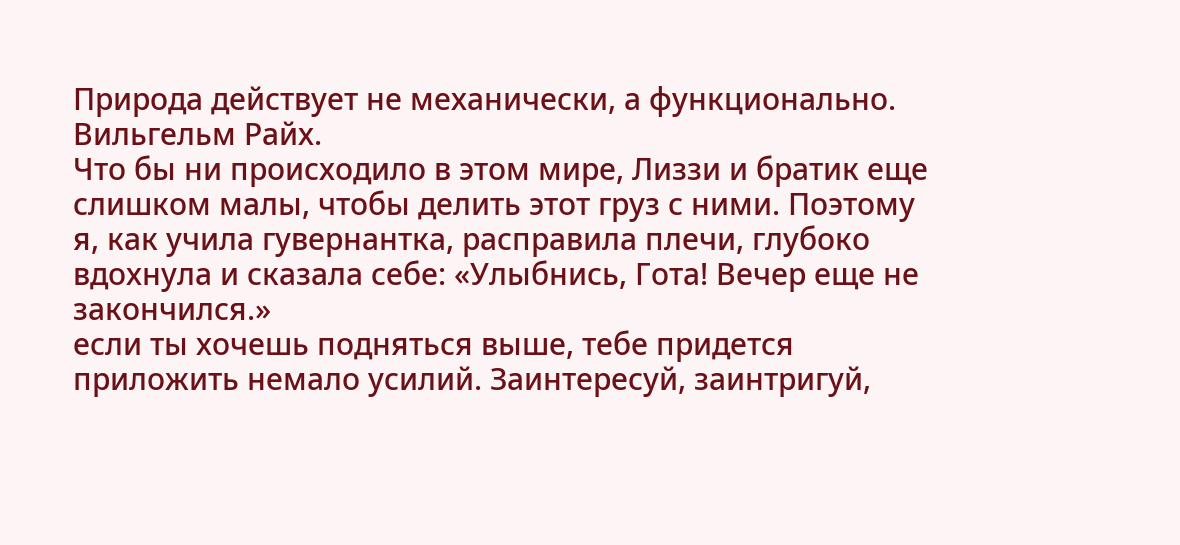Природа действует не механически, а функционально.
Вильгельм Райх.
Что бы ни происходило в этом мире, Лиззи и братик еще слишком малы, чтобы делить этот груз с ними. Поэтому я, как учила гувернантка, расправила плечи, глубоко вдохнула и сказала себе: «Улыбнись, Гота! Вечер еще не закончился.»
если ты хочешь подняться выше, тебе придется приложить немало усилий. Заинтересуй, заинтригуй,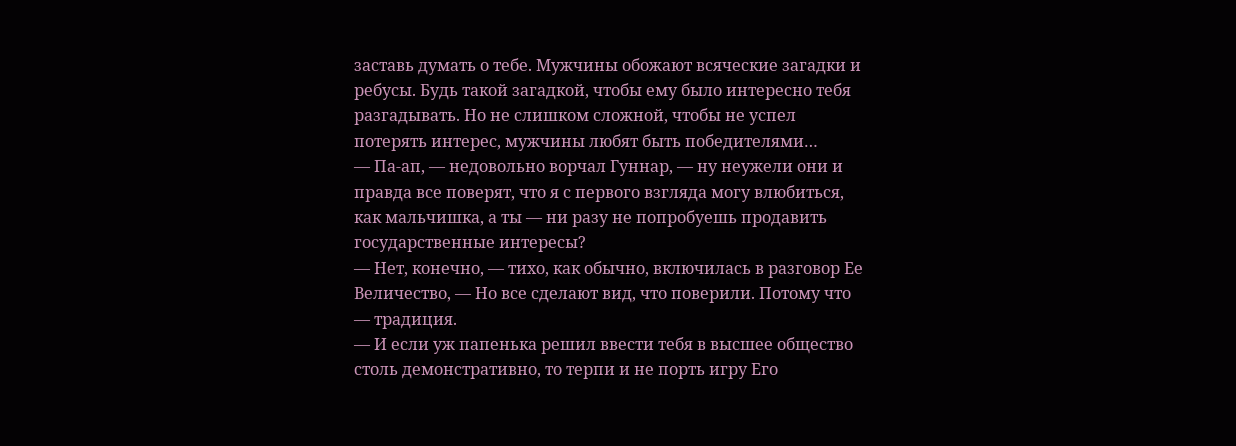заставь думать о тебе. Мужчины обожают всяческие загадки и ребусы. Будь такой загадкой, чтобы ему было интересно тебя разгадывать. Но не слишком сложной, чтобы не успел потерять интерес, мужчины любят быть победителями…
— Па-ап, — недовольно ворчал Гуннар, — ну неужели они и правда все поверят, что я с первого взгляда могу влюбиться, как мальчишка, а ты — ни разу не попробуешь продавить государственные интересы?
— Нет, конечно, — тихо, как обычно, включилась в разговор Ее Величество, — Но все сделают вид, что поверили. Потому что — традиция.
— И если уж папенька решил ввести тебя в высшее общество столь демонстративно, то терпи и не порть игру Его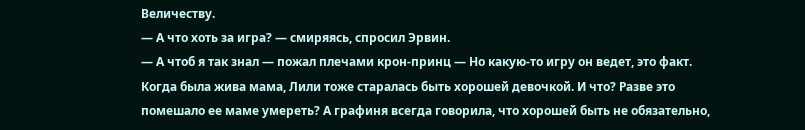Величеству.
— А что хоть за игра? — смиряясь, спросил Эрвин.
— А чтоб я так знал — пожал плечами крон-принц — Но какую-то игру он ведет, это факт.
Когда была жива мама, Лили тоже старалась быть хорошей девочкой. И что? Разве это помешало ее маме умереть? А графиня всегда говорила, что хорошей быть не обязательно,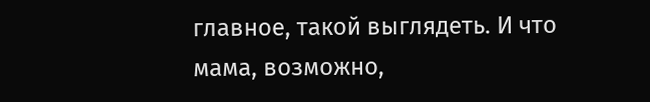главное, такой выглядеть. И что мама, возможно,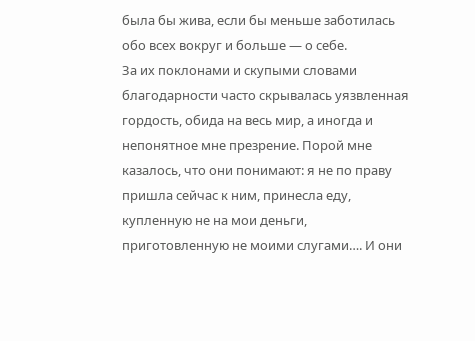была бы жива, если бы меньше заботилась обо всех вокруг и больше — о себе.
За их поклонами и скупыми словами благодарности часто скрывалась уязвленная гордость, обида на весь мир, а иногда и непонятное мне презрение. Порой мне казалось, что они понимают: я не по праву пришла сейчас к ним, принесла еду, купленную не на мои деньги, приготовленную не моими слугами…. И они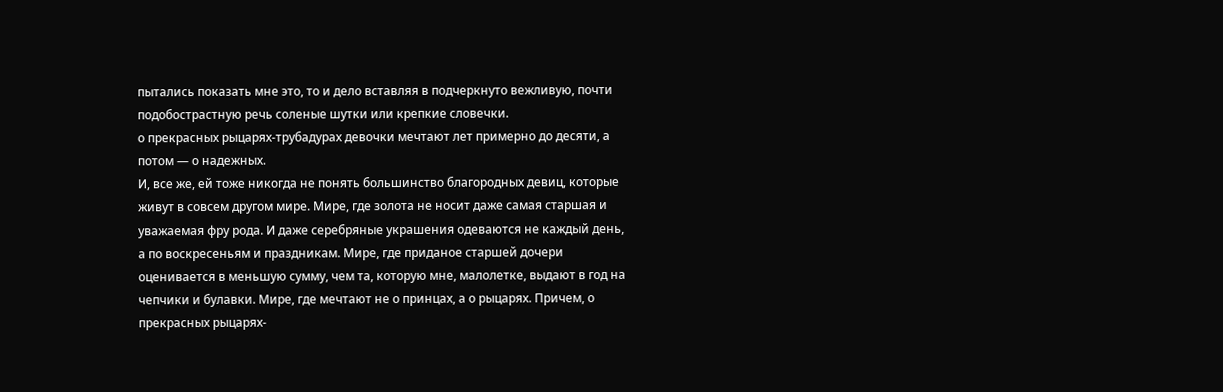пытались показать мне это, то и дело вставляя в подчеркнуто вежливую, почти подобострастную речь соленые шутки или крепкие словечки.
о прекрасных рыцарях-трубадурах девочки мечтают лет примерно до десяти, а потом — о надежных.
И, все же, ей тоже никогда не понять большинство благородных девиц, которые живут в совсем другом мире. Мире, где золота не носит даже самая старшая и уважаемая фру рода. И даже серебряные украшения одеваются не каждый день, а по воскресеньям и праздникам. Мире, где приданое старшей дочери оценивается в меньшую сумму, чем та, которую мне, малолетке, выдают в год на чепчики и булавки. Мире, где мечтают не о принцах, а о рыцарях. Причем, о прекрасных рыцарях-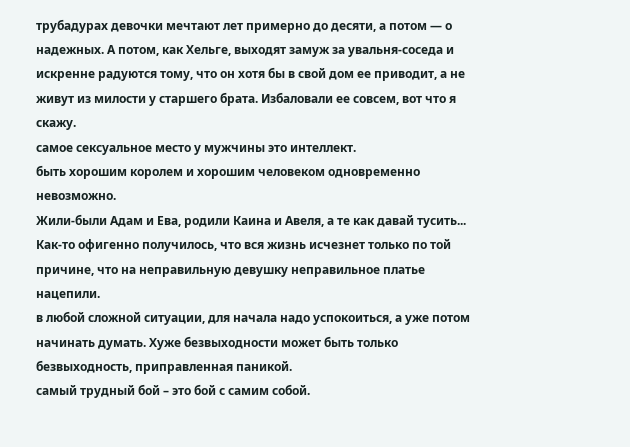трубадурах девочки мечтают лет примерно до десяти, а потом — о надежных. А потом, как Хельге, выходят замуж за увальня-соседа и искренне радуются тому, что он хотя бы в свой дом ее приводит, а не живут из милости у старшего брата. Избаловали ее совсем, вот что я скажу.
самое сексуальное место у мужчины это интеллект.
быть хорошим королем и хорошим человеком одновременно невозможно.
Жили-были Адам и Ева, родили Каина и Авеля, а те как давай тусить...
Как-то офигенно получилось, что вся жизнь исчезнет только по той причине, что на неправильную девушку неправильное платье нацепили.
в любой сложной ситуации, для начала надо успокоиться, а уже потом начинать думать. Хуже безвыходности может быть только безвыходность, приправленная паникой.
самый трудный бой – это бой с самим собой.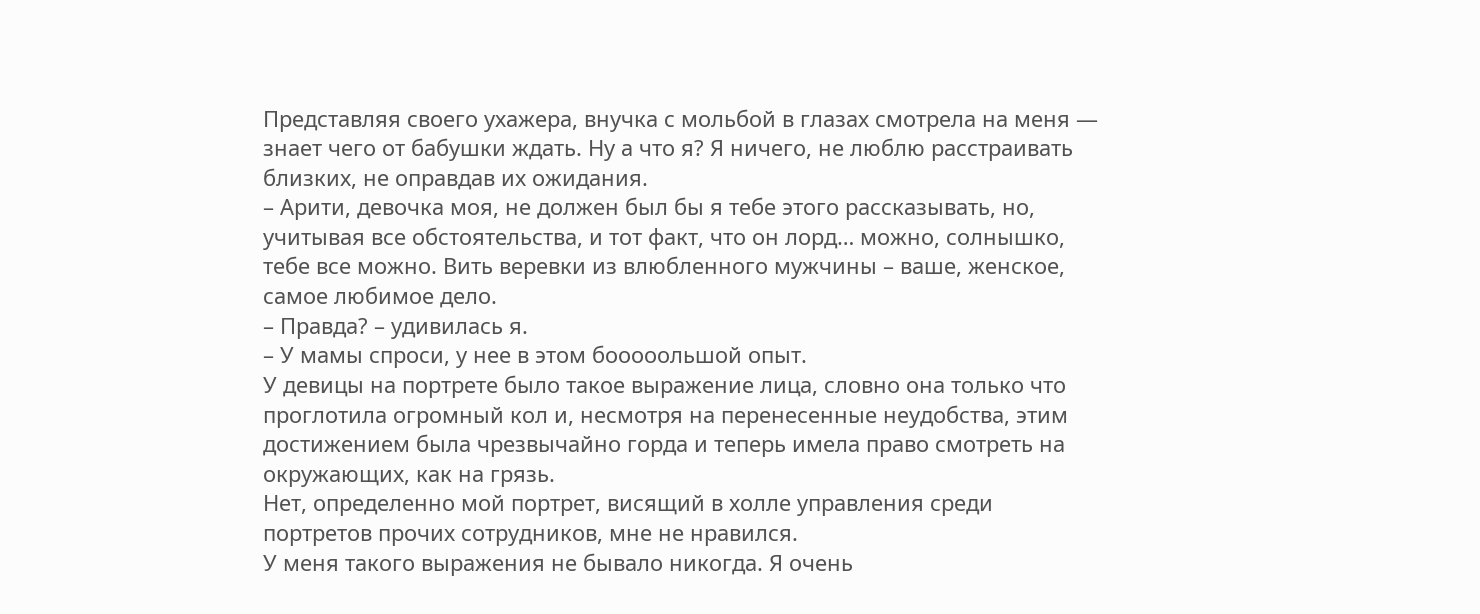Представляя своего ухажера, внучка с мольбой в глазах смотрела на меня — знает чего от бабушки ждать. Ну а что я? Я ничего, не люблю расстраивать близких, не оправдав их ожидания.
– Арити, девочка моя, не должен был бы я тебе этого рассказывать, но, учитывая все обстоятельства, и тот факт, что он лорд… можно, солнышко, тебе все можно. Вить веревки из влюбленного мужчины – ваше, женское, самое любимое дело.
– Правда? – удивилась я.
– У мамы спроси, у нее в этом бооооольшой опыт.
У девицы на портрете было такое выражение лица, словно она только что проглотила огромный кол и, несмотря на перенесенные неудобства, этим достижением была чрезвычайно горда и теперь имела право смотреть на окружающих, как на грязь.
Нет, определенно мой портрет, висящий в холле управления среди портретов прочих сотрудников, мне не нравился.
У меня такого выражения не бывало никогда. Я очень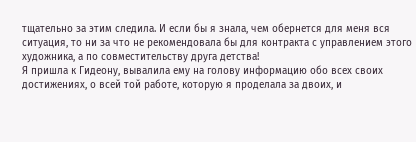тщательно за этим следила. И если бы я знала, чем обернется для меня вся ситуация, то ни за что не рекомендовала бы для контракта с управлением этого художника, а по совместительству друга детства!
Я пришла к Гидеону, вывалила ему на голову информацию обо всех своих достижениях, о всей той работе, которую я проделала за двоих, и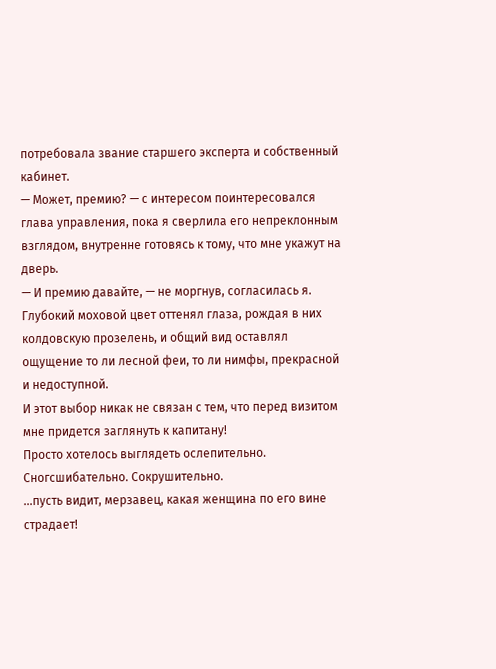потребовала звание старшего эксперта и собственный кабинет.
— Может, премию? — с интересом поинтересовался глава управления, пока я сверлила его непреклонным взглядом, внутренне готовясь к тому, что мне укажут на дверь.
— И премию давайте, — не моргнув, согласилась я.
Глубокий моховой цвет оттенял глаза, рождая в них колдовскую прозелень, и общий вид оставлял ощущение то ли лесной феи, то ли нимфы, прекрасной и недоступной.
И этот выбор никак не связан с тем, что перед визитом мне придется заглянуть к капитану!
Просто хотелось выглядеть ослепительно. Сногсшибательно. Сокрушительно.
...пусть видит, мерзавец, какая женщина по его вине страдает!